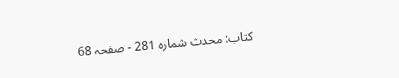کتاب: محدث شماره 281 - صفحہ 68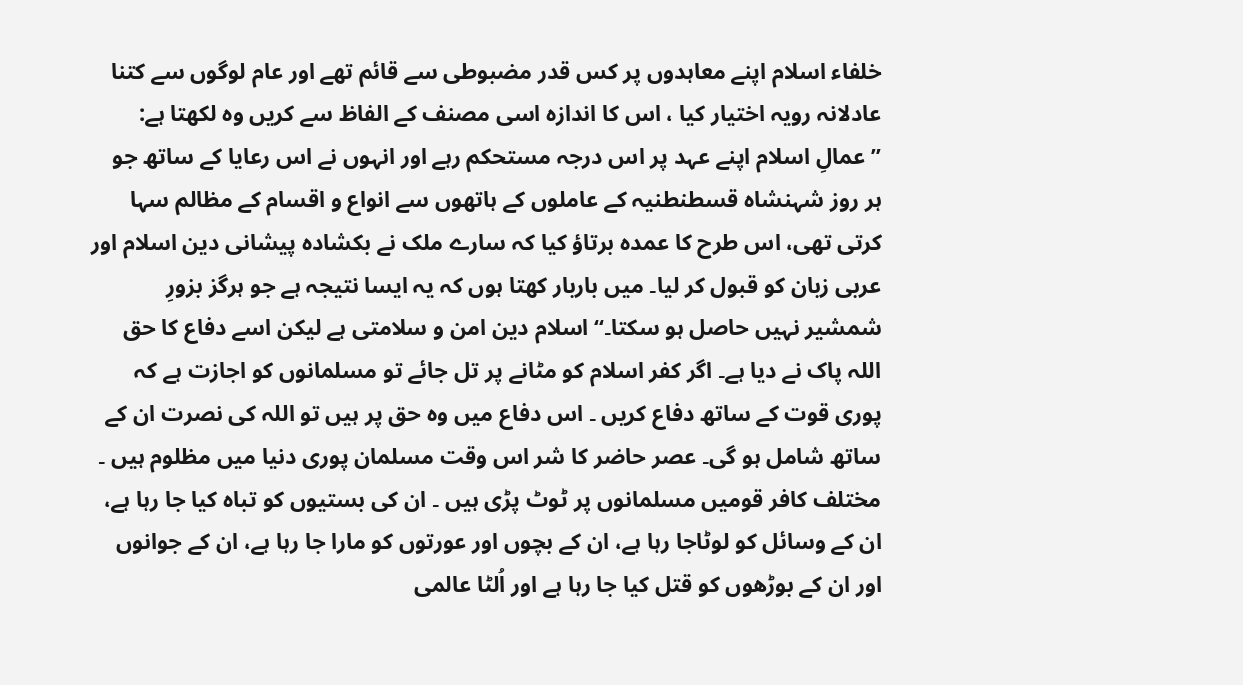خلفاء اسلام اپنے معاہدوں پر کس قدر مضبوطی سے قائم تھے اور عام لوگوں سے کتنا عادلانہ رویہ اختیار کیا ، اس کا اندازہ اسی مصنف کے الفاظ سے کریں وہ لکھتا ہے: ”عمالِ اسلام اپنے عہد پر اس درجہ مستحکم رہے اور انہوں نے اس رعایا کے ساتھ جو ہر روز شہنشاہ قسطنطنیہ کے عاملوں کے ہاتھوں سے انواع و اقسام کے مظالم سہا کرتی تھی، اس طرح کا عمدہ برتاؤ کیا کہ سارے ملک نے بکشادہ پیشانی دین اسلام اور عربی زبان کو قبول کر لیا۔ میں باربار کھتا ہوں کہ یہ ایسا نتیجہ ہے جو ہرگز بزورِ شمشیر نہیں حاصل ہو سکتا۔“ اسلام دین امن و سلامتی ہے لیکن اسے دفاع کا حق اللہ پاک نے دیا ہے۔ اگر کفر اسلام کو مٹانے پر تل جائے تو مسلمانوں کو اجازت ہے کہ پوری قوت کے ساتھ دفاع کریں ۔ اس دفاع میں وہ حق پر ہیں تو اللہ کی نصرت ان کے ساتھ شامل ہو گی۔ عصر حاضر کا شر اس وقت مسلمان پوری دنیا میں مظلوم ہیں ۔ مختلف کافر قومیں مسلمانوں پر ٹوٹ پڑی ہیں ۔ ان کی بستیوں کو تباہ کیا جا رہا ہے، ان کے وسائل کو لوٹاجا رہا ہے، ان کے بچوں اور عورتوں کو مارا جا رہا ہے، ان کے جوانوں اور ان کے بوڑھوں کو قتل کیا جا رہا ہے اور اُلٹا عالمی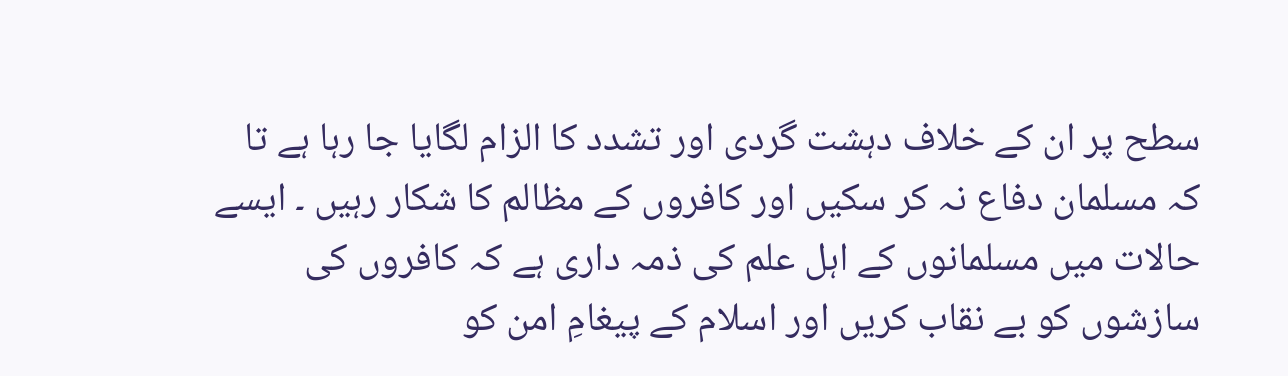سطح پر ان کے خلاف دہشت گردی اور تشدد کا الزام لگایا جا رہا ہے تا کہ مسلمان دفاع نہ کر سکیں اور کافروں کے مظالم کا شکار رہیں ۔ ایسے حالات میں مسلمانوں کے اہل علم کی ذمہ داری ہے کہ کافروں کی سازشوں کو بے نقاب کریں اور اسلام کے پیغامِ امن کو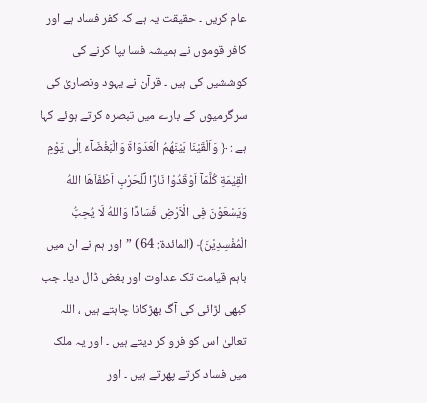عام کریں ۔ حقیقت یہ ہے کہ کفر فساد ہے اور کافر قوموں نے ہمیشہ فسا بپا کرنے کی کوششیں کی ہیں ۔ قرآن نے یہود ونصاریٰ کی سرگرمیوں کے بارے میں تبصرہ کرتے ہوئے کہا ہے : ﴿ وَاَلْقَيْنَا بَيْنَهُمُ الْعَدَوَاةَ وَالْبَغْضَآءَ اِلٰى يَوْمِ الْقِيٰمَةِ كُلَّمَآ اَوْقَدُوْا نَارًا لِّلْحَرْبِ اَطْفَاَهَا اللهُ وَيَسْعَوْنَ فِى الْاَرْضِ فَسَادًا وَاللهُ لَا يُحِبُّ الْمُفْسِدِيْنَ﴾ (المائدۃ: 64) ”اور ہم نے ان میں باہم قیامت تک عداوت اور بغض ڈال دیا۔ جب کبھی لڑائی کی آگ بھڑکانا چاہتے ہیں ، اللہ تعالیٰ اس کو فرو کر دیتے ہیں ۔ اور یہ ملک میں فساد کرتے پھرتے ہیں ۔ اور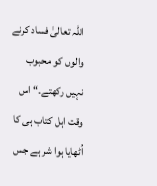اللہ تعالیٰ فساد کرنے والوں کو محبوب نہیں رکھتے۔“ اس وقت اہل کتاب ہی کا اُٹھایا ہوا شر ہے جس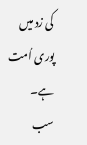کی زد میں پوری اُمت ہے۔ سب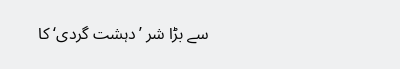سے بڑا شر ’دہشت گردی‘ کا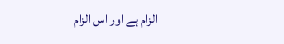الزام ہے اور اس الزام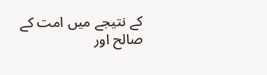کے نتیجے میں امت کے صالح اور